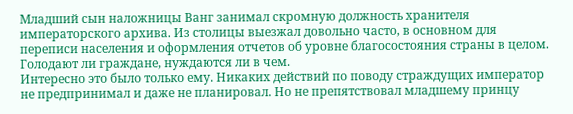Младший сын наложницы Ванг занимал скромную должность хранителя императорского архива. Из столицы выезжал довольно часто, в основном для переписи населения и оформления отчетов об уровне благосостояния страны в целом. Голодают ли граждане, нуждаются ли в чем.
Интересно это было только ему. Никаких действий по поводу страждущих император не предпринимал и даже не планировал. Но не препятствовал младшему принцу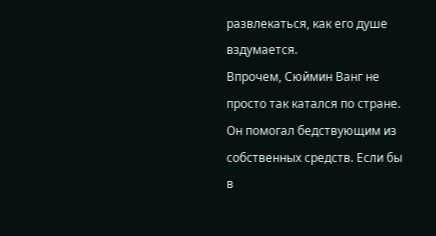развлекаться, как его душе вздумается.
Впрочем, Сюймин Ванг не просто так катался по стране.
Он помогал бедствующим из собственных средств. Если бы в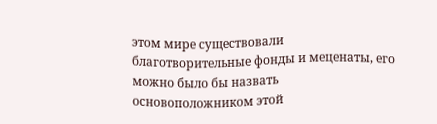этом мире существовали благотворительные фонды и меценаты, его можно было бы назвать основоположником этой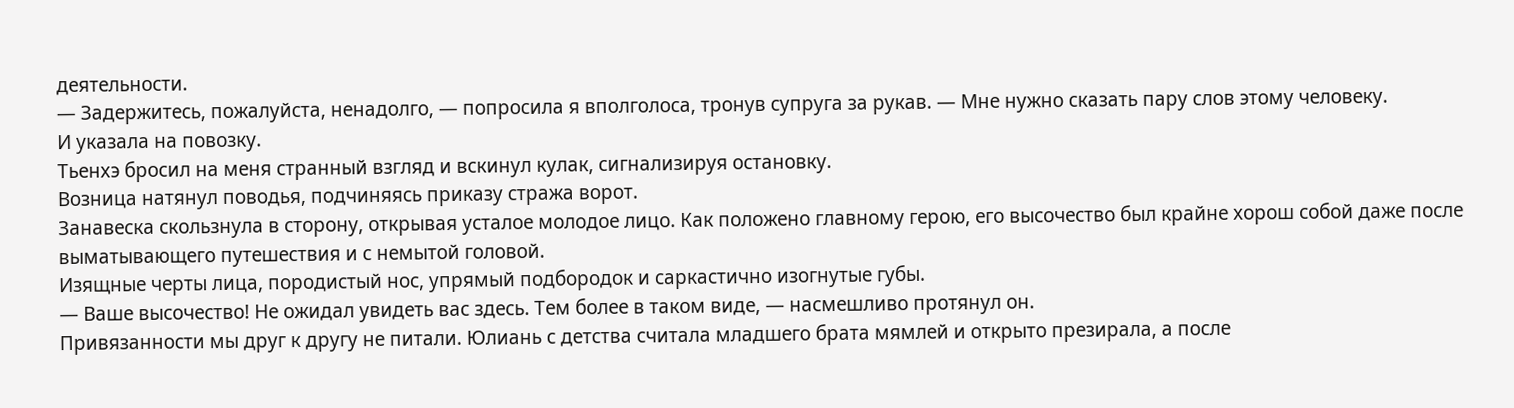деятельности.
— Задержитесь, пожалуйста, ненадолго, — попросила я вполголоса, тронув супруга за рукав. — Мне нужно сказать пару слов этому человеку.
И указала на повозку.
Тьенхэ бросил на меня странный взгляд и вскинул кулак, сигнализируя остановку.
Возница натянул поводья, подчиняясь приказу стража ворот.
Занавеска скользнула в сторону, открывая усталое молодое лицо. Как положено главному герою, его высочество был крайне хорош собой даже после выматывающего путешествия и с немытой головой.
Изящные черты лица, породистый нос, упрямый подбородок и саркастично изогнутые губы.
— Ваше высочество! Не ожидал увидеть вас здесь. Тем более в таком виде, — насмешливо протянул он.
Привязанности мы друг к другу не питали. Юлиань с детства считала младшего брата мямлей и открыто презирала, а после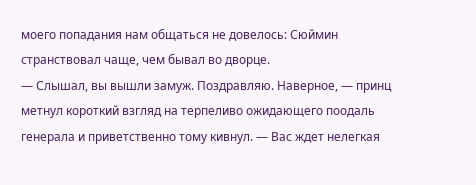моего попадания нам общаться не довелось: Сюймин странствовал чаще, чем бывал во дворце.
— Слышал, вы вышли замуж. Поздравляю. Наверное, — принц метнул короткий взгляд на терпеливо ожидающего поодаль генерала и приветственно тому кивнул. — Вас ждет нелегкая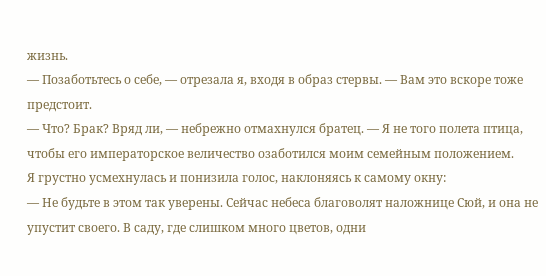жизнь.
— Позаботьтесь о себе, — отрезала я, входя в образ стервы. — Вам это вскоре тоже предстоит.
— Что? Брак? Вряд ли, — небрежно отмахнулся братец. — Я не того полета птица, чтобы его императорское величество озаботился моим семейным положением.
Я грустно усмехнулась и понизила голос, наклоняясь к самому окну:
— Не будьте в этом так уверены. Сейчас небеса благоволят наложнице Сюй, и она не упустит своего. В саду, где слишком много цветов, одни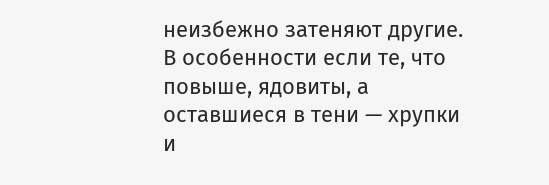неизбежно затеняют другие. В особенности если те, что повыше, ядовиты, а оставшиеся в тени — хрупки и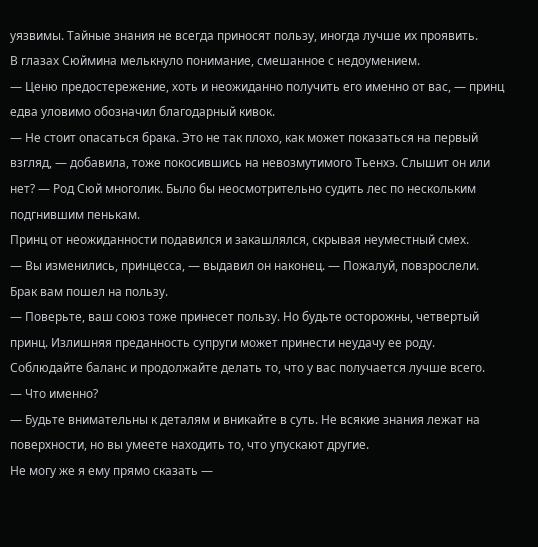уязвимы. Тайные знания не всегда приносят пользу, иногда лучше их проявить.
В глазах Сюймина мелькнуло понимание, смешанное с недоумением.
— Ценю предостережение, хоть и неожиданно получить его именно от вас, — принц едва уловимо обозначил благодарный кивок.
— Не стоит опасаться брака. Это не так плохо, как может показаться на первый взгляд, — добавила, тоже покосившись на невозмутимого Тьенхэ. Слышит он или нет? — Род Сюй многолик. Было бы неосмотрительно судить лес по нескольким подгнившим пенькам.
Принц от неожиданности подавился и закашлялся, скрывая неуместный смех.
— Вы изменились, принцесса, — выдавил он наконец. — Пожалуй, повзрослели. Брак вам пошел на пользу.
— Поверьте, ваш союз тоже принесет пользу. Но будьте осторожны, четвертый принц. Излишняя преданность супруги может принести неудачу ее роду. Соблюдайте баланс и продолжайте делать то, что у вас получается лучше всего.
— Что именно?
— Будьте внимательны к деталям и вникайте в суть. Не всякие знания лежат на поверхности, но вы умеете находить то, что упускают другие.
Не могу же я ему прямо сказать —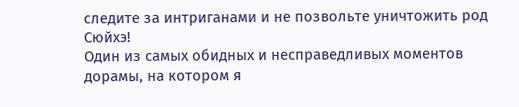следите за интриганами и не позвольте уничтожить род Сюйхэ!
Один из самых обидных и несправедливых моментов дорамы, на котором я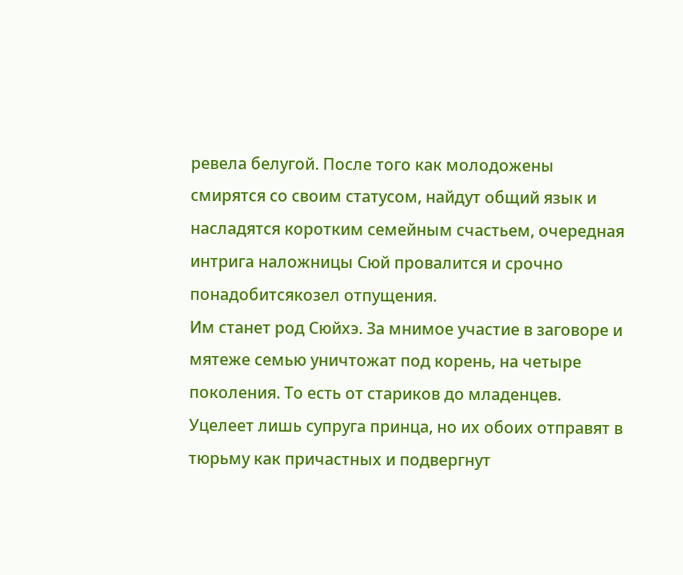ревела белугой. После того как молодожены смирятся со своим статусом, найдут общий язык и насладятся коротким семейным счастьем, очередная интрига наложницы Сюй провалится и срочно понадобитсякозел отпущения.
Им станет род Сюйхэ. За мнимое участие в заговоре и мятеже семью уничтожат под корень, на четыре поколения. То есть от стариков до младенцев. Уцелеет лишь супруга принца, но их обоих отправят в тюрьму как причастных и подвергнут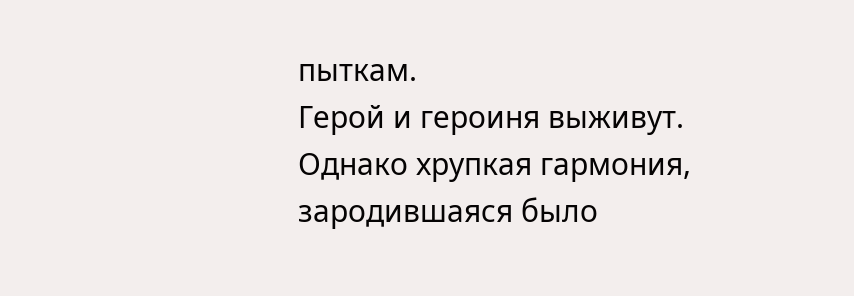пыткам.
Герой и героиня выживут.
Однако хрупкая гармония, зародившаяся было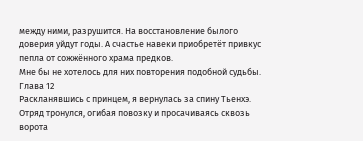между ними, разрушится. На восстановление былого доверия уйдут годы. А счастье навеки приобретёт привкус пепла от сожжённого храма предков.
Мне бы не хотелось для них повторения подобной судьбы.
Глава 12
Раскланявшись с принцем, я вернулась за спину Тьенхэ.
Отряд тронулся, огибая повозку и просачиваясь сквозь ворота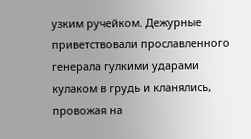узким ручейком. Дежурные приветствовали прославленного генерала гулкими ударами кулаком в грудь и кланялись, провожая на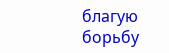благую борьбу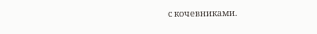с кочевниками.